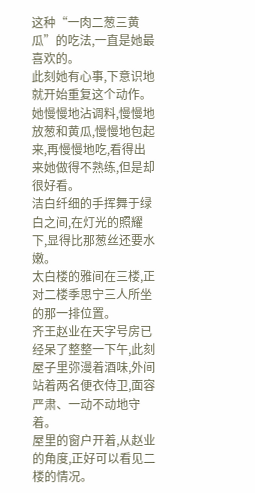这种“一肉二葱三黄瓜”的吃法,一直是她最喜欢的。
此刻她有心事,下意识地就开始重复这个动作。她慢慢地沾调料,慢慢地放葱和黄瓜,慢慢地包起来,再慢慢地吃,看得出来她做得不熟练,但是却很好看。
洁白纤细的手挥舞于绿白之间,在灯光的照耀下,显得比那葱丝还要水嫩。
太白楼的雅间在三楼,正对二楼季思宁三人所坐的那一排位置。
齐王赵业在天字号房已经呆了整整一下午,此刻屋子里弥漫着酒味,外间站着两名便衣侍卫,面容严肃、一动不动地守着。
屋里的窗户开着,从赵业的角度,正好可以看见二楼的情况。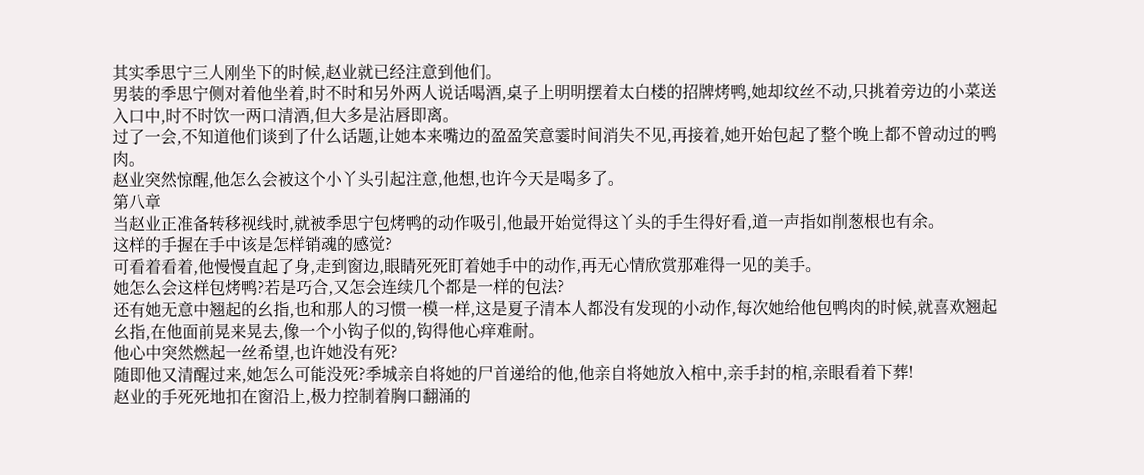其实季思宁三人刚坐下的时候,赵业就已经注意到他们。
男装的季思宁侧对着他坐着,时不时和另外两人说话喝酒,桌子上明明摆着太白楼的招牌烤鸭,她却纹丝不动,只挑着旁边的小菜送入口中,时不时饮一两口清酒,但大多是沾唇即离。
过了一会,不知道他们谈到了什么话题,让她本来嘴边的盈盈笑意霎时间消失不见,再接着,她开始包起了整个晚上都不曾动过的鸭肉。
赵业突然惊醒,他怎么会被这个小丫头引起注意,他想,也许今天是喝多了。
第八章
当赵业正准备转移视线时,就被季思宁包烤鸭的动作吸引,他最开始觉得这丫头的手生得好看,道一声指如削葱根也有余。
这样的手握在手中该是怎样销魂的感觉?
可看着看着,他慢慢直起了身,走到窗边,眼睛死死盯着她手中的动作,再无心情欣赏那难得一见的美手。
她怎么会这样包烤鸭?若是巧合,又怎会连续几个都是一样的包法?
还有她无意中翘起的幺指,也和那人的习惯一模一样,这是夏子清本人都没有发现的小动作,每次她给他包鸭肉的时候,就喜欢翘起幺指,在他面前晃来晃去,像一个小钩子似的,钩得他心痒难耐。
他心中突然燃起一丝希望,也许她没有死?
随即他又清醒过来,她怎么可能没死?季城亲自将她的尸首递给的他,他亲自将她放入棺中,亲手封的棺,亲眼看着下葬!
赵业的手死死地扣在窗沿上,极力控制着胸口翻涌的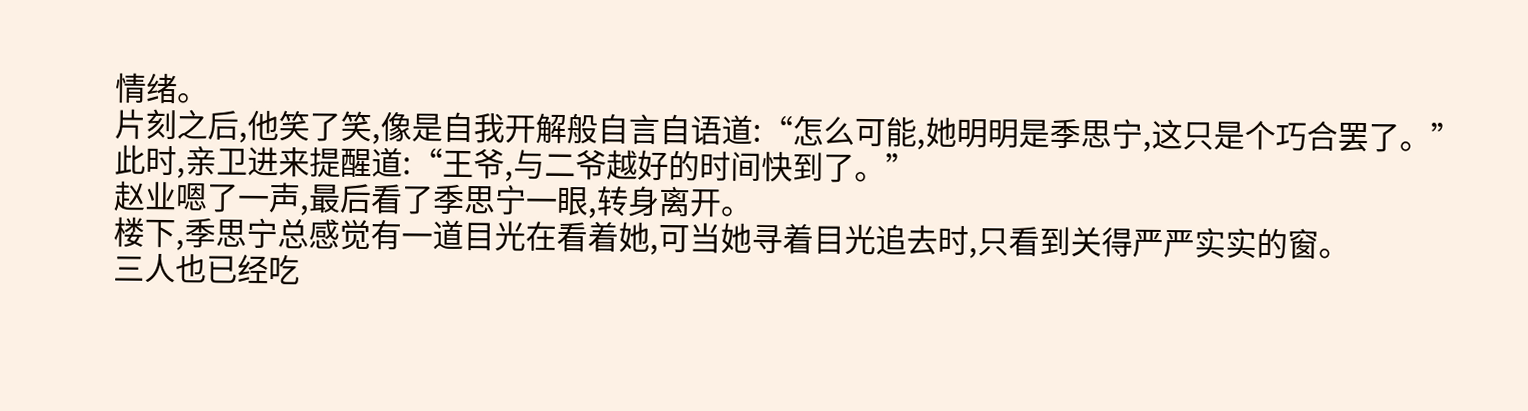情绪。
片刻之后,他笑了笑,像是自我开解般自言自语道:“怎么可能,她明明是季思宁,这只是个巧合罢了。”
此时,亲卫进来提醒道:“王爷,与二爷越好的时间快到了。”
赵业嗯了一声,最后看了季思宁一眼,转身离开。
楼下,季思宁总感觉有一道目光在看着她,可当她寻着目光追去时,只看到关得严严实实的窗。
三人也已经吃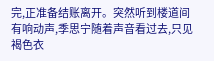完,正准备结账离开。突然听到楼道间有响动声,季思宁随着声音看过去,只见褐色衣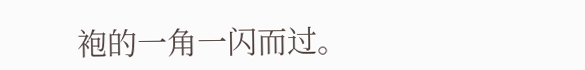袍的一角一闪而过。